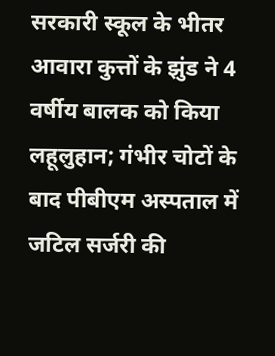सरकारी स्कूल के भीतर आवारा कुत्तों के झुंड ने 4 वर्षीय बालक को किया लहूलुहान; गंभीर चोटों के बाद पीबीएम अस्पताल में जटिल सर्जरी की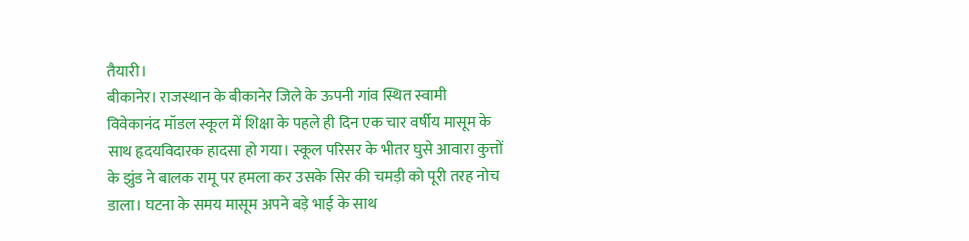तैयारी।
बीकानेर। राजस्थान के बीकानेर जिले के ऊपनी गांव स्थित स्वामी विवेकानंद मॉडल स्कूल में शिक्षा के पहले ही दिन एक चार वर्षीय मासूम के साथ हृदयविदारक हादसा हो गया। स्कूल परिसर के भीतर घुसे आवारा कुत्तों के झुंड ने बालक रामू पर हमला कर उसके सिर की चमड़ी को पूरी तरह नोच डाला। घटना के समय मासूम अपने बड़े भाई के साथ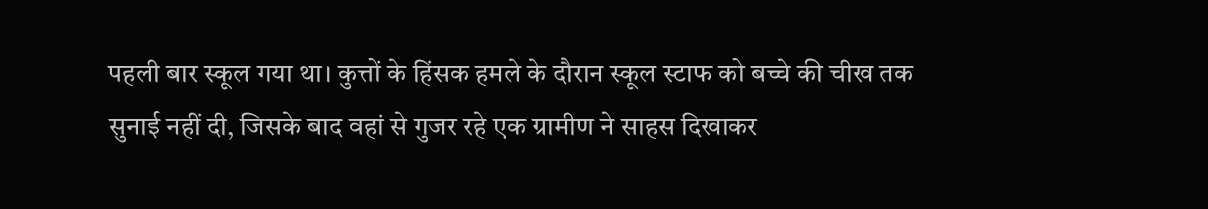पहली बार स्कूल गया था। कुत्तों के हिंसक हमले के दौरान स्कूल स्टाफ को बच्चे की चीख तक सुनाई नहीं दी, जिसके बाद वहां से गुजर रहे एक ग्रामीण ने साहस दिखाकर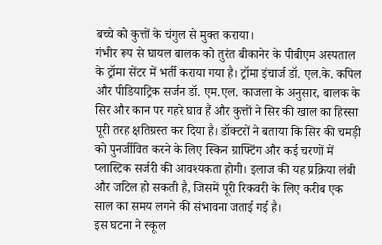बच्चे को कुत्तों के चंगुल से मुक्त कराया।
गंभीर रूप से घायल बालक को तुरंत बीकानेर के पीबीएम अस्पताल के ट्रॉमा सेंटर में भर्ती कराया गया है। ट्रॉमा इंचार्ज डॉ. एल.के. कपिल और पीडियाट्रिक सर्जन डॉ. एम.एल. काजला के अनुसार, बालक के सिर और कान पर गहरे घाव हैं और कुत्तों ने सिर की खाल का हिस्सा पूरी तरह क्षतिग्रस्त कर दिया है। डॉक्टरों ने बताया कि सिर की चमड़ी को पुनर्जीवित करने के लिए स्किन ग्राफ्टिंग और कई चरणों में प्लास्टिक सर्जरी की आवश्यकता होगी। इलाज की यह प्रक्रिया लंबी और जटिल हो सकती है, जिसमें पूरी रिकवरी के लिए करीब एक साल का समय लगने की संभावना जताई गई है।
इस घटना ने स्कूल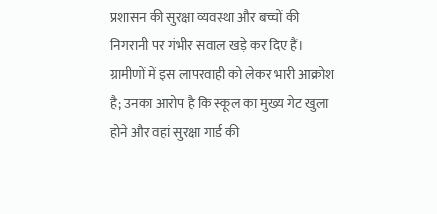प्रशासन की सुरक्षा व्यवस्था और बच्चों की निगरानी पर गंभीर सवाल खड़े कर दिए हैं। ग्रामीणों में इस लापरवाही को लेकर भारी आक्रोश है; उनका आरोप है कि स्कूल का मुख्य गेट खुला होने और वहां सुरक्षा गार्ड की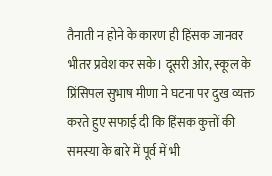तैनाती न होने के कारण ही हिंसक जानवर भीतर प्रवेश कर सके। दूसरी ओर, स्कूल के प्रिंसिपल सुभाष मीणा ने घटना पर दुख व्यक्त करते हुए सफाई दी कि हिंसक कुत्तों की समस्या के बारे में पूर्व में भी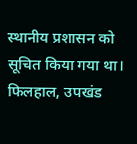स्थानीय प्रशासन को सूचित किया गया था। फिलहाल, उपखंड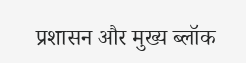प्रशासन और मुख्य ब्लॉक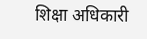शिक्षा अधिकारी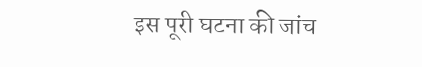इस पूरी घटना की जांच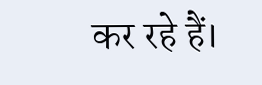कर रहे हैं।